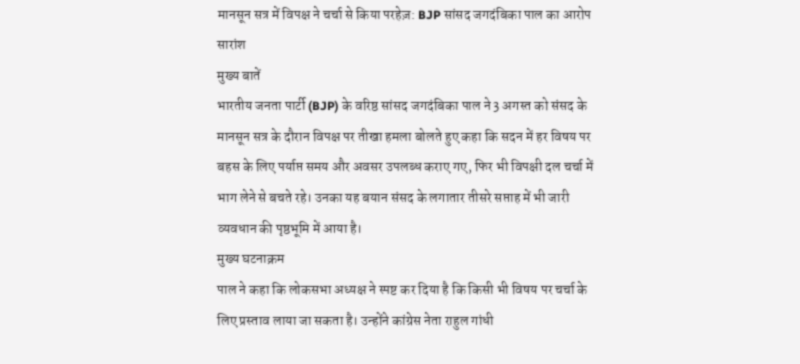मानसून सत्र में विपक्ष ने चर्चा से किया परहेज़: BJP सांसद जगदंबिका पाल का आरोप
सारांश
मुख्य बातें
भारतीय जनता पार्टी (BJP) के वरिष्ठ सांसद जगदंबिका पाल ने 3 अगस्त को संसद के मानसून सत्र के दौरान विपक्ष पर तीखा हमला बोलते हुए कहा कि सदन में हर विषय पर बहस के लिए पर्याप्त समय और अवसर उपलब्ध कराए गए, फिर भी विपक्षी दल चर्चा में भाग लेने से बचते रहे। उनका यह बयान संसद के लगातार तीसरे सप्ताह में भी जारी व्यवधान की पृष्ठभूमि में आया है।
मुख्य घटनाक्रम
पाल ने कहा कि लोकसभा अध्यक्ष ने स्पष्ट कर दिया है कि किसी भी विषय पर चर्चा के लिए प्रस्ताव लाया जा सकता है। उन्होंने कांग्रेस नेता राहुल गांधी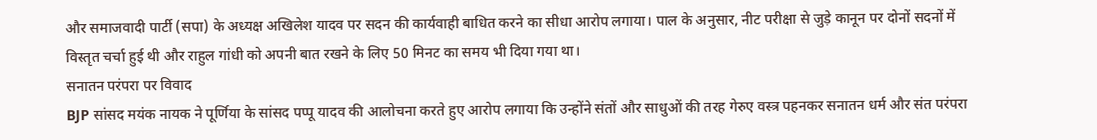और समाजवादी पार्टी (सपा) के अध्यक्ष अखिलेश यादव पर सदन की कार्यवाही बाधित करने का सीधा आरोप लगाया। पाल के अनुसार, नीट परीक्षा से जुड़े कानून पर दोनों सदनों में विस्तृत चर्चा हुई थी और राहुल गांधी को अपनी बात रखने के लिए 50 मिनट का समय भी दिया गया था।
सनातन परंपरा पर विवाद
BJP सांसद मयंक नायक ने पूर्णिया के सांसद पप्पू यादव की आलोचना करते हुए आरोप लगाया कि उन्होंने संतों और साधुओं की तरह गेरुए वस्त्र पहनकर सनातन धर्म और संत परंपरा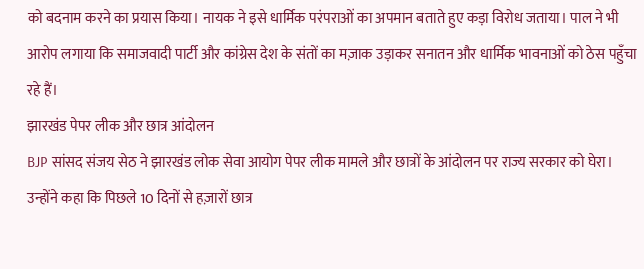को बदनाम करने का प्रयास किया। नायक ने इसे धार्मिक परंपराओं का अपमान बताते हुए कड़ा विरोध जताया। पाल ने भी आरोप लगाया कि समाजवादी पार्टी और कांग्रेस देश के संतों का मज़ाक उड़ाकर सनातन और धार्मिक भावनाओं को ठेस पहुँचा रहे हैं।
झारखंड पेपर लीक और छात्र आंदोलन
BJP सांसद संजय सेठ ने झारखंड लोक सेवा आयोग पेपर लीक मामले और छात्रों के आंदोलन पर राज्य सरकार को घेरा। उन्होंने कहा कि पिछले 10 दिनों से हज़ारों छात्र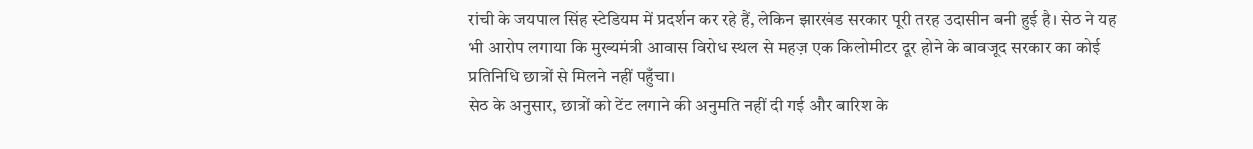रांची के जयपाल सिंह स्टेडियम में प्रदर्शन कर रहे हैं, लेकिन झारखंड सरकार पूरी तरह उदासीन बनी हुई है। सेठ ने यह भी आरोप लगाया कि मुख्यमंत्री आवास विरोध स्थल से महज़ एक किलोमीटर दूर होने के बावजूद सरकार का कोई प्रतिनिधि छात्रों से मिलने नहीं पहुँचा।
सेठ के अनुसार, छात्रों को टेंट लगाने की अनुमति नहीं दी गई और बारिश के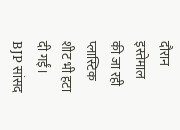दौरान इस्तेमाल की जा रही प्लास्टिक शीट भी हटा दी गईं। BJP सांसद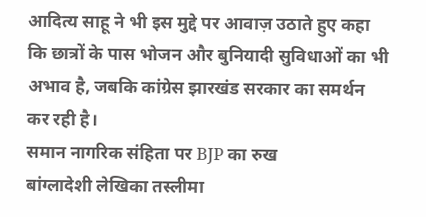आदित्य साहू ने भी इस मुद्दे पर आवाज़ उठाते हुए कहा कि छात्रों के पास भोजन और बुनियादी सुविधाओं का भी अभाव है, जबकि कांग्रेस झारखंड सरकार का समर्थन कर रही है।
समान नागरिक संहिता पर BJP का रुख
बांग्लादेशी लेखिका तस्लीमा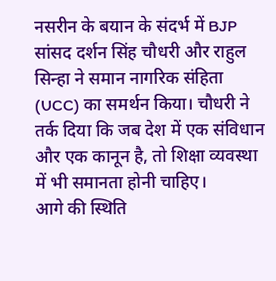नसरीन के बयान के संदर्भ में BJP सांसद दर्शन सिंह चौधरी और राहुल सिन्हा ने समान नागरिक संहिता (UCC) का समर्थन किया। चौधरी ने तर्क दिया कि जब देश में एक संविधान और एक कानून है, तो शिक्षा व्यवस्था में भी समानता होनी चाहिए।
आगे की स्थिति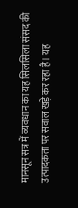मानसून सत्र में व्यवधान का यह सिलसिला संसद की उत्पादकता पर सवाल खड़े कर रहा है। यह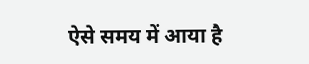ऐसे समय में आया है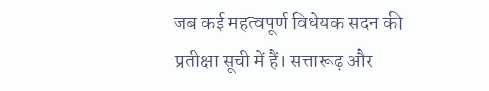जब कई महत्वपूर्ण विधेयक सदन की प्रतीक्षा सूची में हैं। सत्तारूढ़ और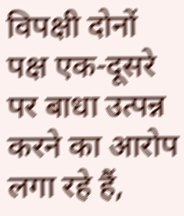विपक्षी दोनों पक्ष एक-दूसरे पर बाधा उत्पन्न करने का आरोप लगा रहे हैं,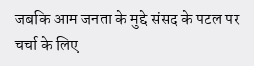जबकि आम जनता के मुद्दे संसद के पटल पर चर्चा के लिए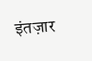इंतज़ार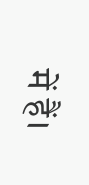में हैं।